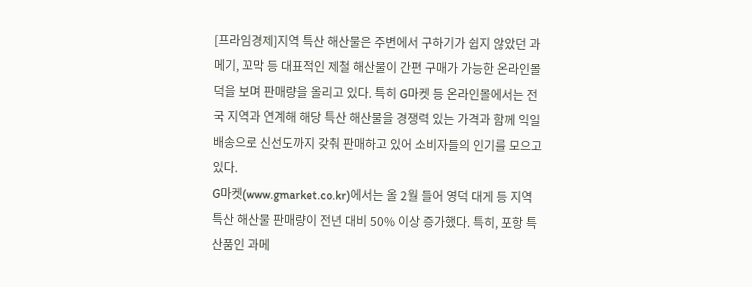[프라임경제]지역 특산 해산물은 주변에서 구하기가 쉽지 않았던 과메기, 꼬막 등 대표적인 제철 해산물이 간편 구매가 가능한 온라인몰 덕을 보며 판매량을 올리고 있다. 특히 G마켓 등 온라인몰에서는 전국 지역과 연계해 해당 특산 해산물을 경쟁력 있는 가격과 함께 익일 배송으로 신선도까지 갖춰 판매하고 있어 소비자들의 인기를 모으고 있다.
G마켓(www.gmarket.co.kr)에서는 올 2월 들어 영덕 대게 등 지역 특산 해산물 판매량이 전년 대비 50% 이상 증가했다. 특히, 포항 특산품인 과메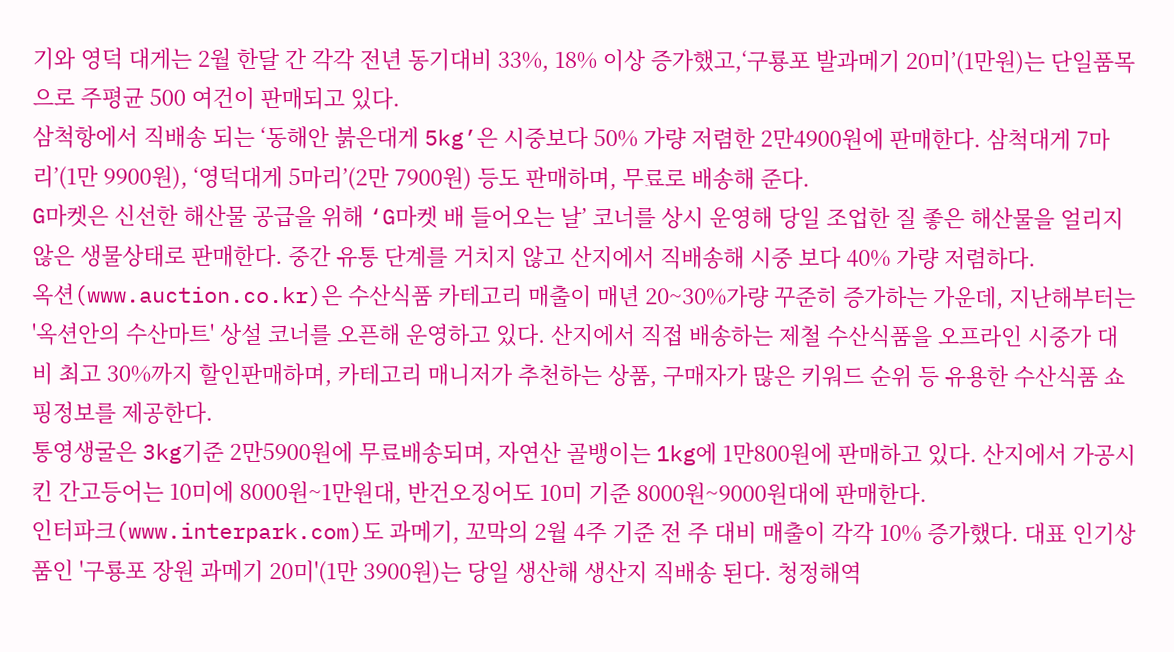기와 영덕 대게는 2월 한달 간 각각 전년 동기대비 33%, 18% 이상 증가했고,‘구룡포 발과메기 20미’(1만원)는 단일품목으로 주평균 500 여건이 판매되고 있다.
삼척항에서 직배송 되는 ‘동해안 붉은대게 5kg’은 시중보다 50% 가량 저렴한 2만4900원에 판매한다. 삼척대게 7마리’(1만 9900원), ‘영덕대게 5마리’(2만 7900원) 등도 판매하며, 무료로 배송해 준다.
G마켓은 신선한 해산물 공급을 위해 ‘G마켓 배 들어오는 날’ 코너를 상시 운영해 당일 조업한 질 좋은 해산물을 얼리지 않은 생물상태로 판매한다. 중간 유통 단계를 거치지 않고 산지에서 직배송해 시중 보다 40% 가량 저렴하다.
옥션(www.auction.co.kr)은 수산식품 카테고리 매출이 매년 20~30%가량 꾸준히 증가하는 가운데, 지난해부터는 '옥션안의 수산마트' 상설 코너를 오픈해 운영하고 있다. 산지에서 직접 배송하는 제철 수산식품을 오프라인 시중가 대비 최고 30%까지 할인판매하며, 카테고리 매니저가 추천하는 상품, 구매자가 많은 키워드 순위 등 유용한 수산식품 쇼핑정보를 제공한다.
통영생굴은 3kg기준 2만5900원에 무료배송되며, 자연산 골뱅이는 1kg에 1만800원에 판매하고 있다. 산지에서 가공시킨 간고등어는 10미에 8000원~1만원대, 반건오징어도 10미 기준 8000원~9000원대에 판매한다.
인터파크(www.interpark.com)도 과메기, 꼬막의 2월 4주 기준 전 주 대비 매출이 각각 10% 증가했다. 대표 인기상품인 '구룡포 장원 과메기 20미'(1만 3900원)는 당일 생산해 생산지 직배송 된다. 청정해역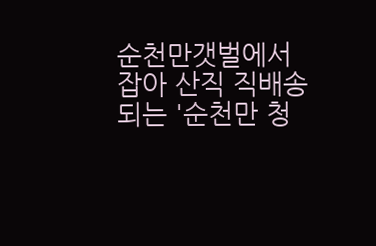순천만갯벌에서 잡아 산직 직배송 되는 '순천만 청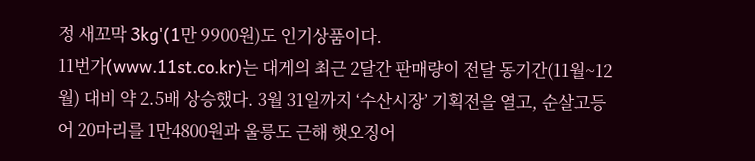정 새꼬막 3kg'(1만 9900원)도 인기상품이다.
11번가(www.11st.co.kr)는 대게의 최근 2달간 판매량이 전달 동기간(11월~12월) 대비 약 2.5배 상승했다. 3월 31일까지 ‘수산시장’ 기획전을 열고, 순살고등어 20마리를 1만4800원과 울릉도 근해 햇오징어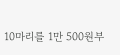10마리를 1만 500원부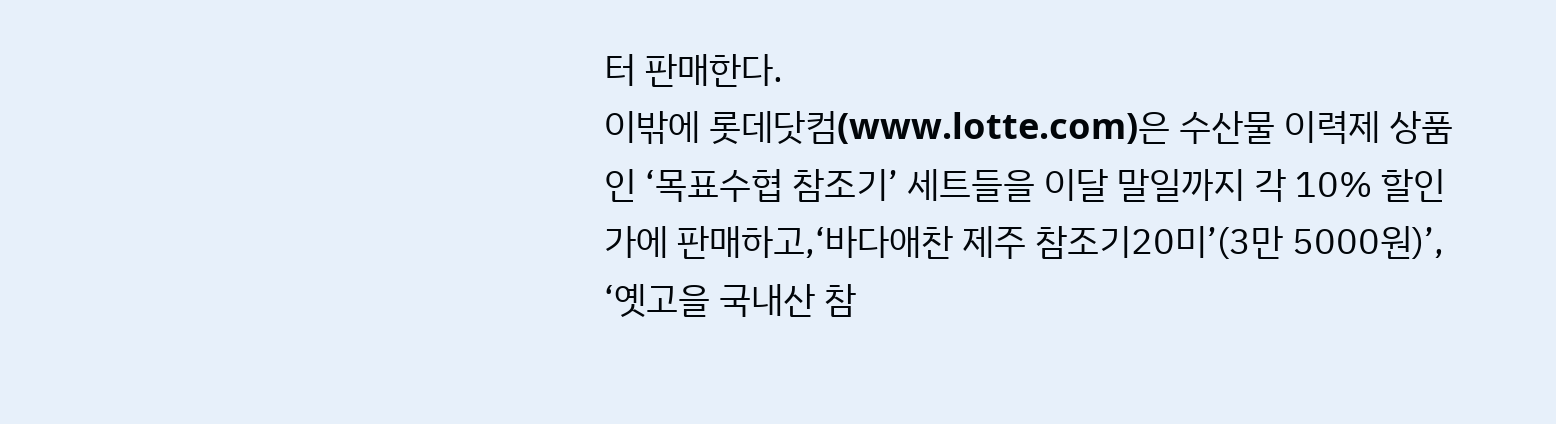터 판매한다.
이밖에 롯데닷컴(www.lotte.com)은 수산물 이력제 상품인 ‘목표수협 참조기’ 세트들을 이달 말일까지 각 10% 할인가에 판매하고,‘바다애찬 제주 참조기20미’(3만 5000원)’, ‘옛고을 국내산 참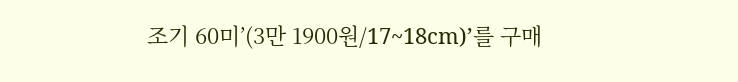조기 60미’(3만 1900원/17~18cm)’를 구매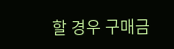할 경우 구매금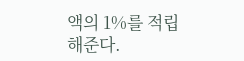액의 1%를 적립해준다.